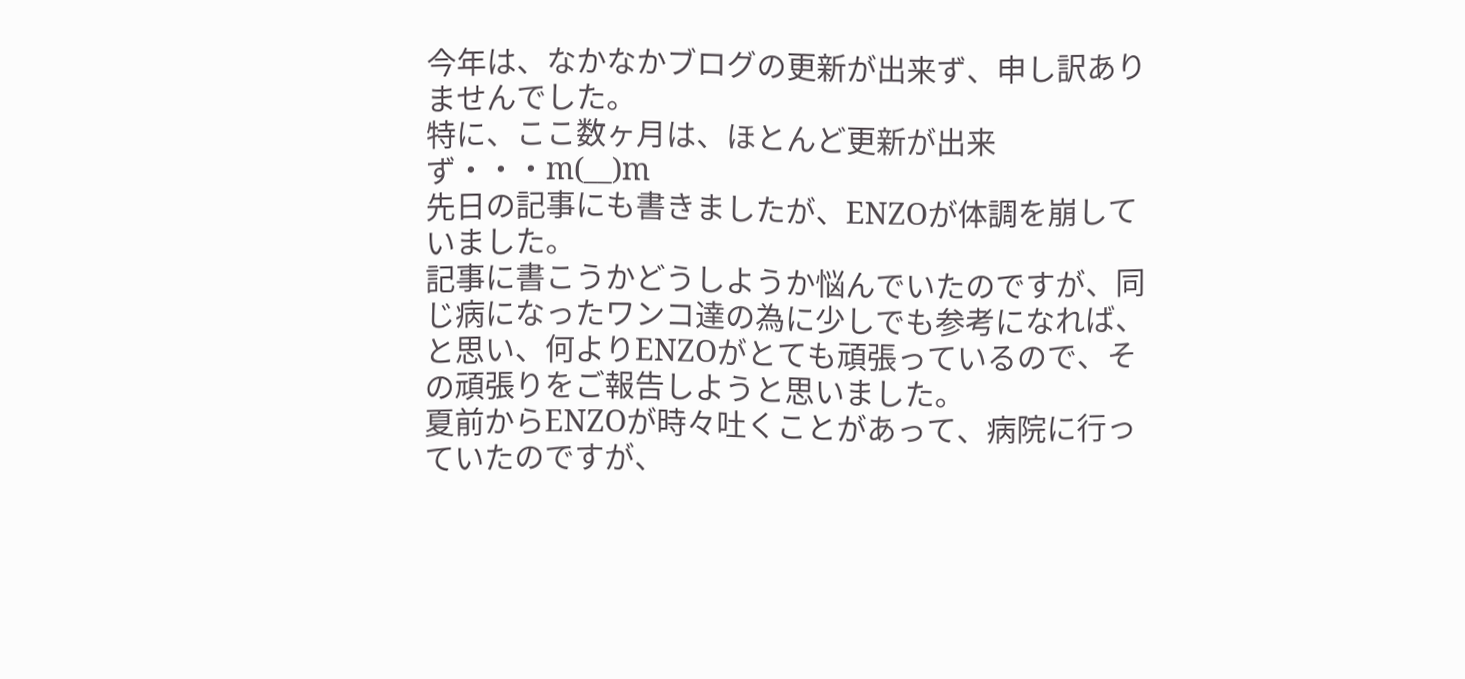今年は、なかなかブログの更新が出来ず、申し訳ありませんでした。
特に、ここ数ヶ月は、ほとんど更新が出来ず・・・m(__)m
先日の記事にも書きましたが、ENZOが体調を崩していました。
記事に書こうかどうしようか悩んでいたのですが、同じ病になったワンコ達の為に少しでも参考になれば、と思い、何よりENZOがとても頑張っているので、その頑張りをご報告しようと思いました。
夏前からENZOが時々吐くことがあって、病院に行っていたのですが、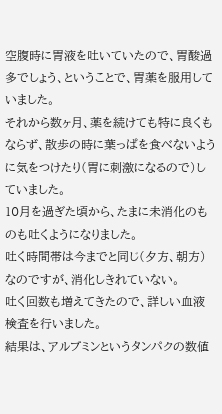空腹時に胃液を吐いていたので、胃酸過多でしょう、ということで、胃薬を服用していました。
それから数ヶ月、薬を続けても特に良くもならず、散歩の時に葉っぱを食べないように気をつけたり(胃に刺激になるので)していました。
10月を過ぎた頃から、たまに未消化のものも吐くようになりました。
吐く時間帯は今までと同じ(夕方、朝方)なのですが、消化しきれていない。
吐く回数も増えてきたので、詳しい血液検査を行いました。
結果は、アルブミンというタンパクの数値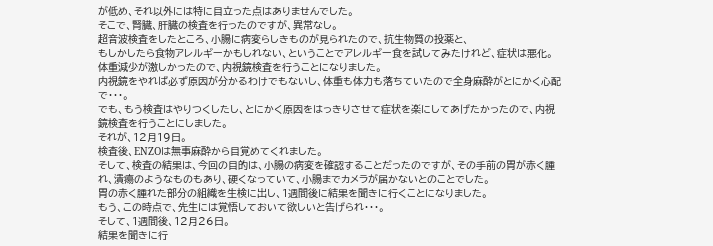が低め、それ以外には特に目立った点はありませんでした。
そこで、腎臓、肝臓の検査を行ったのですが、異常なし。
超音波検査をしたところ、小腸に病変らしきものが見られたので、抗生物質の投薬と、
もしかしたら食物アレルギーかもしれない、ということでアレルギー食を試してみたけれど、症状は悪化。
体重減少が激しかったので、内視鏡検査を行うことになりました。
内視鏡をやれば必ず原因が分かるわけでもないし、体重も体力も落ちていたので全身麻酔がとにかく心配で・・・。
でも、もう検査はやりつくしたし、とにかく原因をはっきりさせて症状を楽にしてあげたかったので、内視鏡検査を行うことにしました。
それが、12月19日。
検査後、ENZOは無事麻酔から目覚めてくれました。
そして、検査の結果は、今回の目的は、小腸の病変を確認することだったのですが、その手前の胃が赤く腫れ、潰瘍のようなものもあり、硬くなっていて、小腸までカメラが届かないとのことでした。
胃の赤く腫れた部分の組織を生検に出し、1週間後に結果を聞きに行くことになりました。
もう、この時点で、先生には覚悟しておいて欲しいと告げられ・・・。
そして、1週間後、12月26日。
結果を聞きに行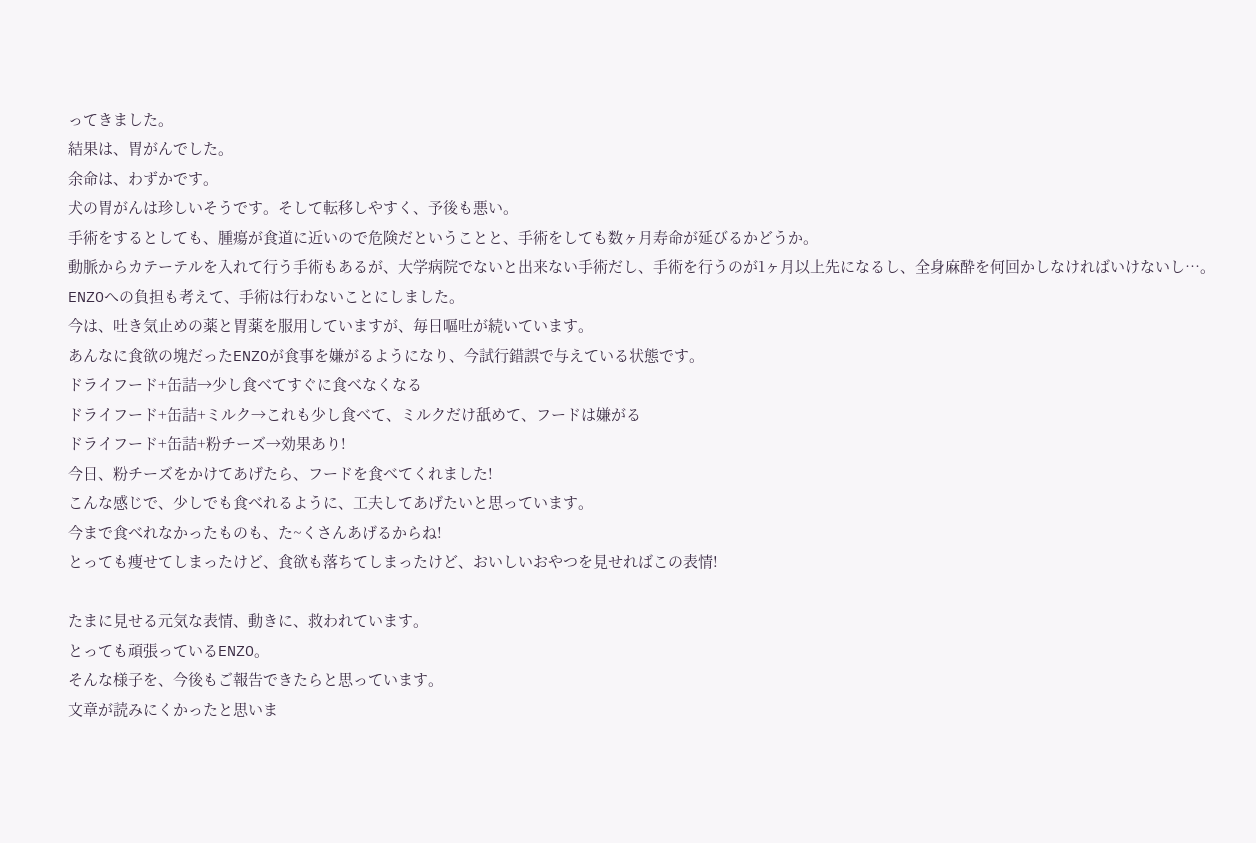ってきました。
結果は、胃がんでした。
余命は、わずかです。
犬の胃がんは珍しいそうです。そして転移しやすく、予後も悪い。
手術をするとしても、腫瘍が食道に近いので危険だということと、手術をしても数ヶ月寿命が延びるかどうか。
動脈からカテーテルを入れて行う手術もあるが、大学病院でないと出来ない手術だし、手術を行うのが1ヶ月以上先になるし、全身麻酔を何回かしなければいけないし…。
ENZOへの負担も考えて、手術は行わないことにしました。
今は、吐き気止めの薬と胃薬を服用していますが、毎日嘔吐が続いています。
あんなに食欲の塊だったENZOが食事を嫌がるようになり、今試行錯誤で与えている状態です。
ドライフード+缶詰→少し食べてすぐに食べなくなる
ドライフード+缶詰+ミルク→これも少し食べて、ミルクだけ舐めて、フードは嫌がる
ドライフード+缶詰+粉チーズ→効果あり!
今日、粉チーズをかけてあげたら、フードを食べてくれました!
こんな感じで、少しでも食べれるように、工夫してあげたいと思っています。
今まで食べれなかったものも、た~くさんあげるからね!
とっても痩せてしまったけど、食欲も落ちてしまったけど、おいしいおやつを見せればこの表情!

たまに見せる元気な表情、動きに、救われています。
とっても頑張っているENZO。
そんな様子を、今後もご報告できたらと思っています。
文章が読みにくかったと思いま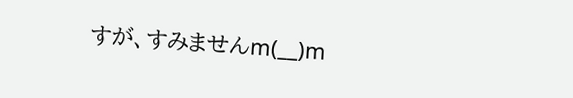すが、すみませんm(__)m